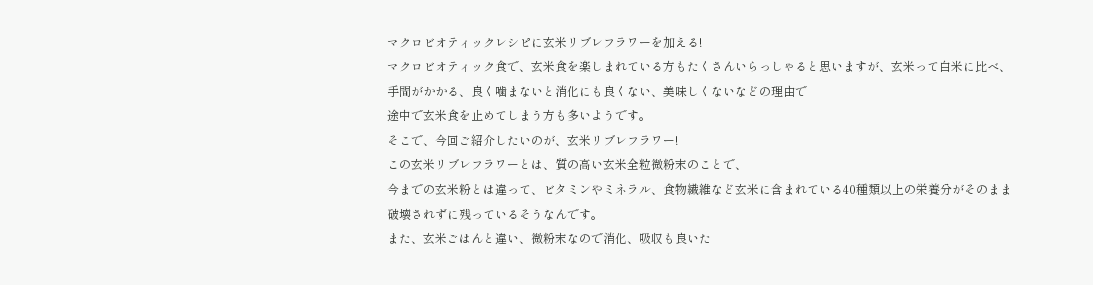マクロビオティックレシピに玄米リブレフラワーを加える!
マクロビオティック食で、玄米食を楽しまれている方もたくさんいらっしゃると思いますが、玄米って白米に比べ、手間がかかる、良く噛まないと消化にも良くない、美味しくないなどの理由で
途中で玄米食を止めてしまう方も多いようです。
そこで、今回ご紹介したいのが、玄米リブレフラワー!
この玄米リブレフラワーとは、質の高い玄米全粒微粉末のことで、
今までの玄米粉とは違って、ビタミンやミネラル、食物繊維など玄米に含まれている40種類以上の栄養分がそのまま破壊されずに残っているそうなんです。
また、玄米ごはんと違い、微粉末なので消化、吸収も良いた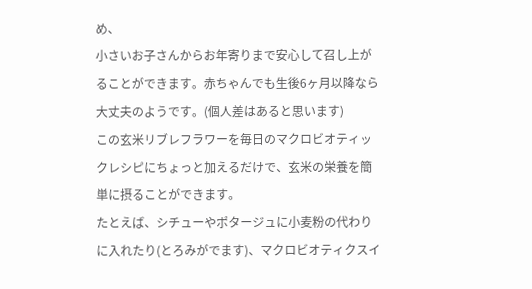め、
小さいお子さんからお年寄りまで安心して召し上がることができます。赤ちゃんでも生後6ヶ月以降なら大丈夫のようです。(個人差はあると思います)
この玄米リブレフラワーを毎日のマクロビオティックレシピにちょっと加えるだけで、玄米の栄養を簡単に摂ることができます。
たとえば、シチューやポタージュに小麦粉の代わりに入れたり(とろみがでます)、マクロビオティクスイ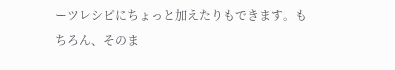ーツレシピにちょっと加えたりもできます。もちろん、そのま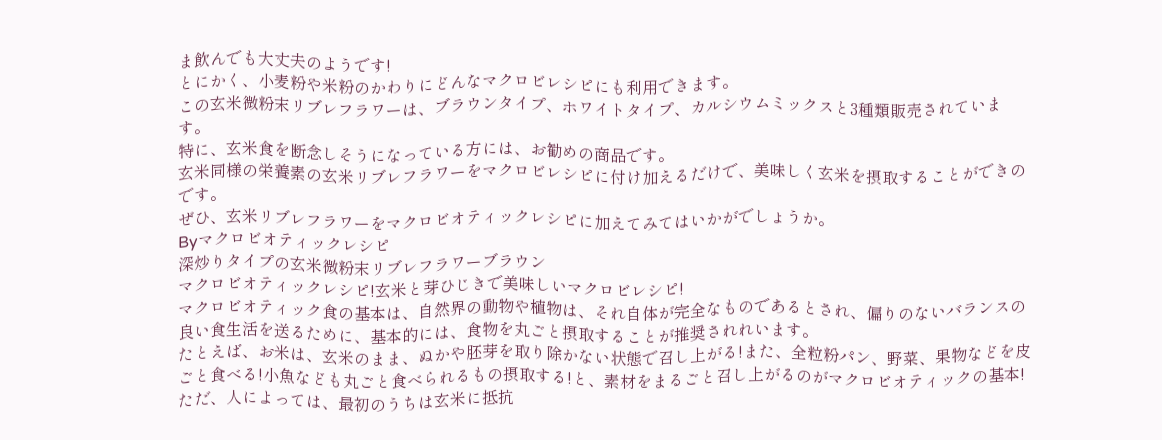ま飲んでも大丈夫のようです!
とにかく、小麦粉や米粉のかわりにどんなマクロビレシピにも利用できます。
この玄米微粉末リブレフラワーは、ブラウンタイプ、ホワイトタイプ、カルシウムミックスと3種類販売されています。
特に、玄米食を断念しそうになっている方には、お勧めの商品です。
玄米同様の栄養素の玄米リブレフラワーをマクロビレシピに付け加えるだけで、美味しく玄米を摂取することができのです。
ぜひ、玄米リブレフラワーをマクロビオティックレシピに加えてみてはいかがでしょうか。
Byマクロビオティックレシピ
深炒りタイプの玄米微粉末リブレフラワーブラウン
マクロビオティックレシピ!玄米と芽ひじきで美味しいマクロビレシピ!
マクロビオティック食の基本は、自然界の動物や植物は、それ自体が完全なものであるとされ、偏りのないバランスの良い食生活を送るために、基本的には、食物を丸ごと摂取することが推奨されれいます。
たとえば、お米は、玄米のまま、ぬかや胚芽を取り除かない状態で召し上がる!また、全粒粉パン、野菜、果物などを皮ごと食べる!小魚なども丸ごと食べられるもの摂取する!と、素材をまるごと召し上がるのがマクロビオティックの基本!
ただ、人によっては、最初のうちは玄米に抵抗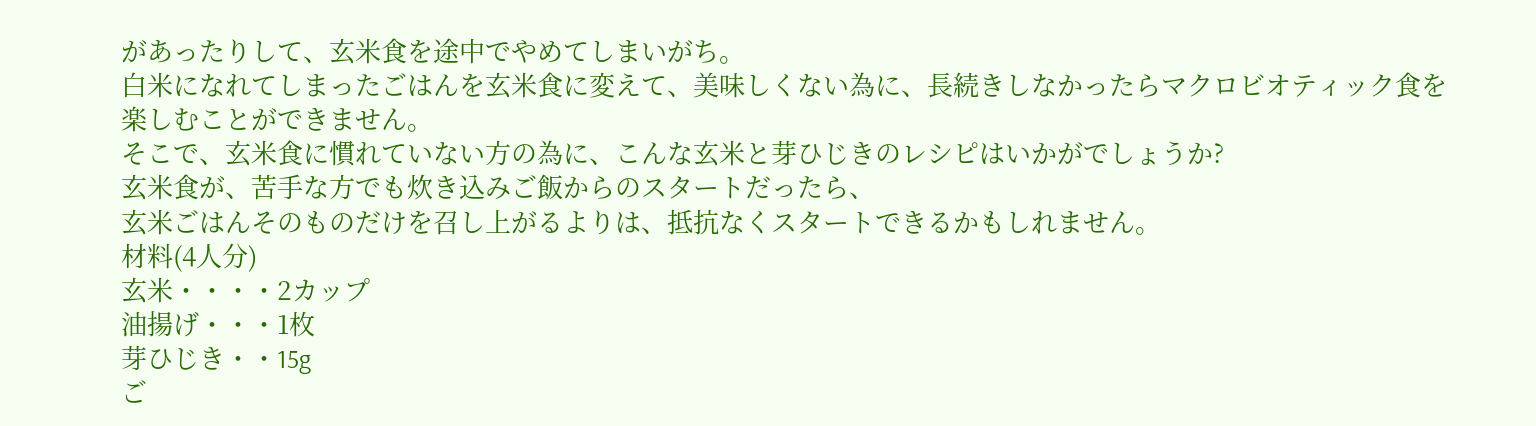があったりして、玄米食を途中でやめてしまいがち。
白米になれてしまったごはんを玄米食に変えて、美味しくない為に、長続きしなかったらマクロビオティック食を楽しむことができません。
そこで、玄米食に慣れていない方の為に、こんな玄米と芽ひじきのレシピはいかがでしょうか?
玄米食が、苦手な方でも炊き込みご飯からのスタートだったら、
玄米ごはんそのものだけを召し上がるよりは、抵抗なくスタートできるかもしれません。
材料(4人分)
玄米・・・・2カップ
油揚げ・・・1枚
芽ひじき・・15g
ご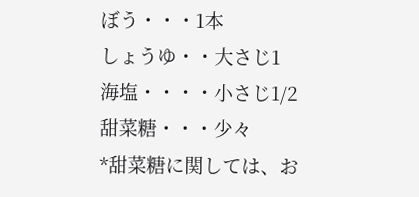ぼう・・・1本
しょうゆ・・大さじ1
海塩・・・・小さじ1/2
甜菜糖・・・少々
*甜菜糖に関しては、お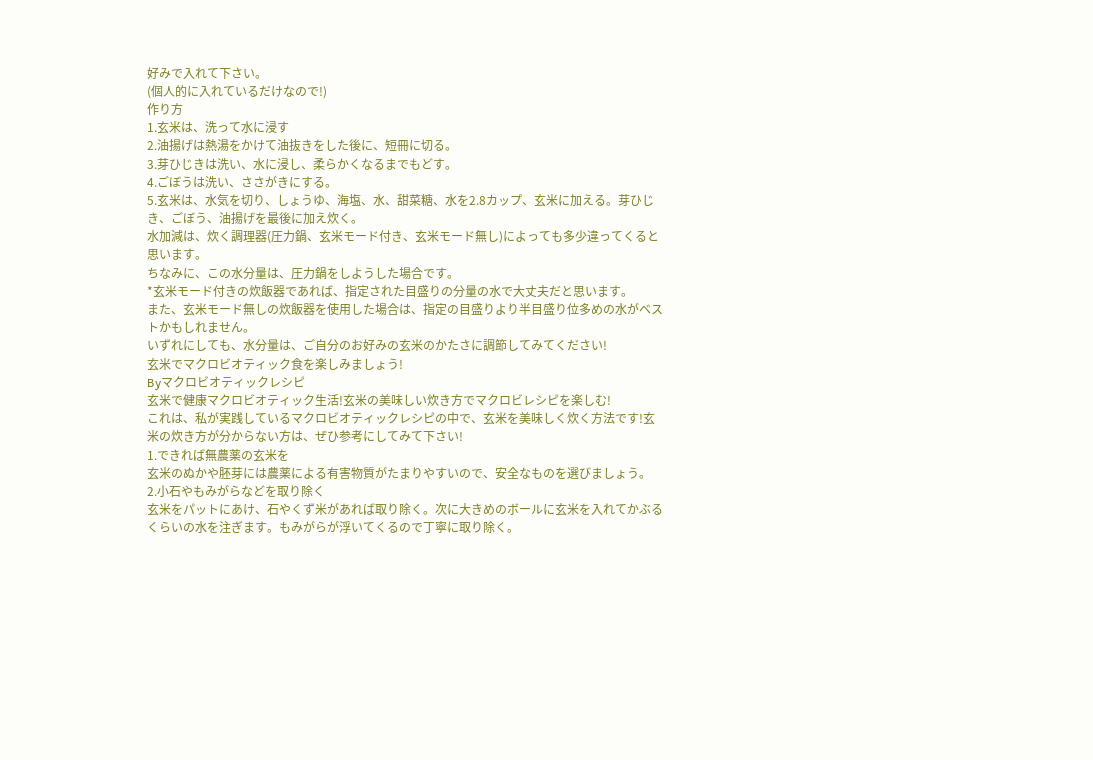好みで入れて下さい。
(個人的に入れているだけなので!)
作り方
1.玄米は、洗って水に浸す
2.油揚げは熱湯をかけて油抜きをした後に、短冊に切る。
3.芽ひじきは洗い、水に浸し、柔らかくなるまでもどす。
4.ごぼうは洗い、ささがきにする。
5.玄米は、水気を切り、しょうゆ、海塩、水、甜菜糖、水を2.8カップ、玄米に加える。芽ひじき、ごぼう、油揚げを最後に加え炊く。
水加減は、炊く調理器(圧力鍋、玄米モード付き、玄米モード無し)によっても多少違ってくると思います。
ちなみに、この水分量は、圧力鍋をしようした場合です。
*玄米モード付きの炊飯器であれば、指定された目盛りの分量の水で大丈夫だと思います。
また、玄米モード無しの炊飯器を使用した場合は、指定の目盛りより半目盛り位多めの水がベストかもしれません。
いずれにしても、水分量は、ご自分のお好みの玄米のかたさに調節してみてください!
玄米でマクロビオティック食を楽しみましょう!
Byマクロビオティックレシピ
玄米で健康マクロビオティック生活!玄米の美味しい炊き方でマクロビレシピを楽しむ!
これは、私が実践しているマクロビオティックレシピの中で、玄米を美味しく炊く方法です!玄米の炊き方が分からない方は、ぜひ参考にしてみて下さい!
1.できれば無農薬の玄米を
玄米のぬかや胚芽には農薬による有害物質がたまりやすいので、安全なものを選びましょう。
2.小石やもみがらなどを取り除く
玄米をパットにあけ、石やくず米があれば取り除く。次に大きめのボールに玄米を入れてかぶるくらいの水を注ぎます。もみがらが浮いてくるので丁寧に取り除く。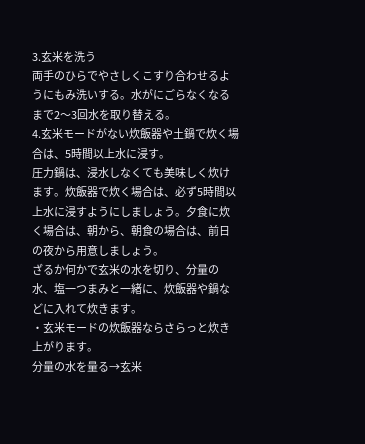3.玄米を洗う
両手のひらでやさしくこすり合わせるようにもみ洗いする。水がにごらなくなるまで2〜3回水を取り替える。
4.玄米モードがない炊飯器や土鍋で炊く場合は、5時間以上水に浸す。
圧力鍋は、浸水しなくても美味しく炊けます。炊飯器で炊く場合は、必ず5時間以上水に浸すようにしましょう。夕食に炊く場合は、朝から、朝食の場合は、前日の夜から用意しましょう。
ざるか何かで玄米の水を切り、分量の水、塩一つまみと一緒に、炊飯器や鍋などに入れて炊きます。
・玄米モードの炊飯器ならさらっと炊き上がります。
分量の水を量る→玄米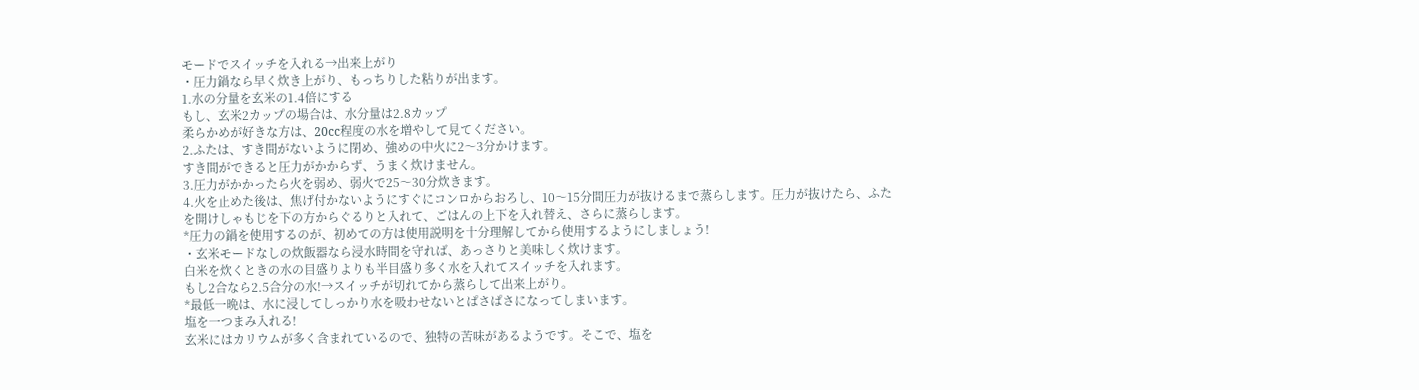モードでスイッチを入れる→出来上がり
・圧力鍋なら早く炊き上がり、もっちりした粘りが出ます。
1.水の分量を玄米の1.4倍にする
もし、玄米2カップの場合は、水分量は2.8カップ
柔らかめが好きな方は、20cc程度の水を増やして見てください。
2.ふたは、すき間がないように閉め、強めの中火に2〜3分かけます。
すき間ができると圧力がかからず、うまく炊けません。
3.圧力がかかったら火を弱め、弱火で25〜30分炊きます。
4.火を止めた後は、焦げ付かないようにすぐにコンロからおろし、10〜15分間圧力が抜けるまで蒸らします。圧力が抜けたら、ふたを開けしゃもじを下の方からぐるりと入れて、ごはんの上下を入れ替え、さらに蒸らします。
*圧力の鍋を使用するのが、初めての方は使用説明を十分理解してから使用するようにしましょう!
・玄米モードなしの炊飯器なら浸水時間を守れば、あっさりと美味しく炊けます。
白米を炊くときの水の目盛りよりも半目盛り多く水を入れてスイッチを入れます。
もし2合なら2.5合分の水!→スイッチが切れてから蒸らして出来上がり。
*最低一晩は、水に浸してしっかり水を吸わせないとぱさぱさになってしまいます。
塩を一つまみ入れる!
玄米にはカリウムが多く含まれているので、独特の苦味があるようです。そこで、塩を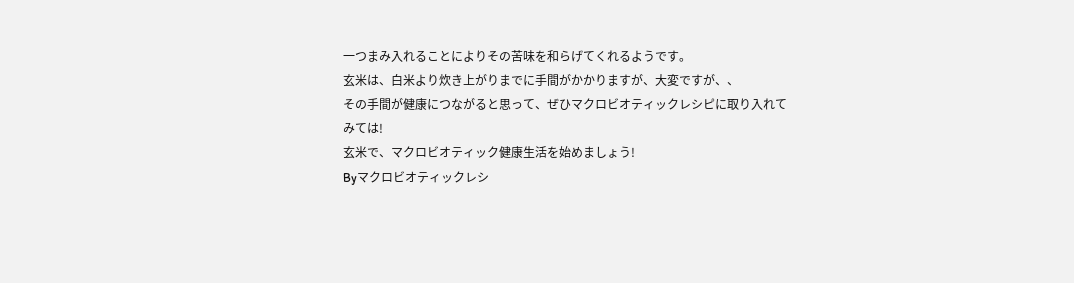一つまみ入れることによりその苦味を和らげてくれるようです。
玄米は、白米より炊き上がりまでに手間がかかりますが、大変ですが、、
その手間が健康につながると思って、ぜひマクロビオティックレシピに取り入れてみては!
玄米で、マクロビオティック健康生活を始めましょう!
Byマクロビオティックレシ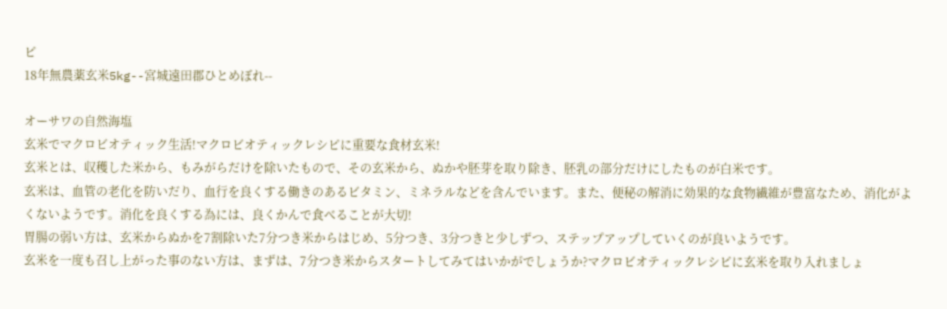ピ
18年無農薬玄米5kg--宮城遠田郡ひとめぼれ--

オーサワの自然海塩
玄米でマクロビオティック生活!マクロビオティックレシピに重要な食材玄米!
玄米とは、収穫した米から、もみがらだけを除いたもので、その玄米から、ぬかや胚芽を取り除き、胚乳の部分だけにしたものが白米です。
玄米は、血管の老化を防いだり、血行を良くする働きのあるビタミン、ミネラルなどを含んでいます。また、便秘の解消に効果的な食物繊維が豊富なため、消化がよくないようです。消化を良くする為には、良くかんで食べることが大切!
胃腸の弱い方は、玄米からぬかを7割除いた7分つき米からはじめ、5分つき、3分つきと少しずつ、ステップアップしていくのが良いようです。
玄米を一度も召し上がった事のない方は、まずは、7分つき米からスタートしてみてはいかがでしょうか?マクロビオティックレシピに玄米を取り入れましょ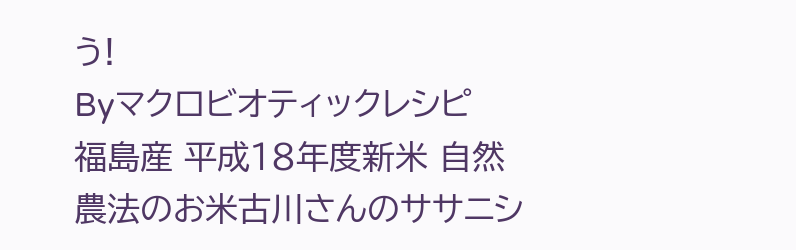う!
Byマクロビオティックレシピ
福島産 平成18年度新米 自然農法のお米古川さんのササニシ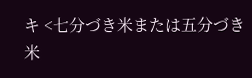キ <七分づき米または五分づき米